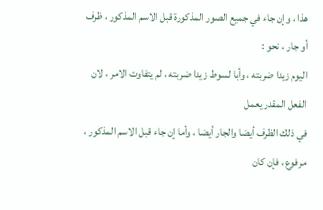هذا ، وإن جاء في جميع الصور المذكورة قبل الاسم المذكور ، ظرف أو جار ، نحو :
اليوم زيدا ضربته ، وأبا لسوط زيدا ضربته ، لم يتفاوت الامر ، لان الفعل المقدر يعمل
في ذلك الظرف أيضا والجار أيضا ، وأما إن جاء قبل الاسم المذكور ، مرفوع ، فإن كان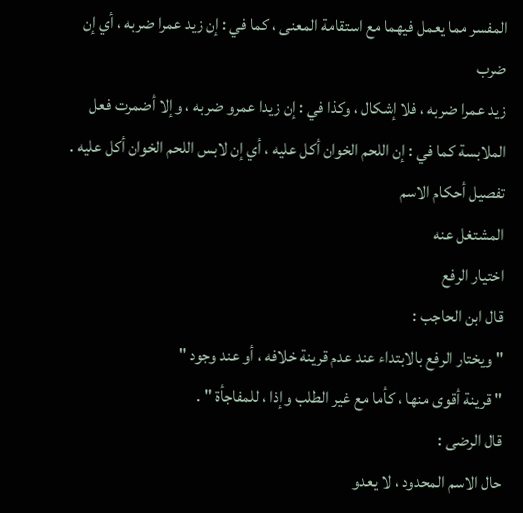المفسر مما يعمل فيهما مع استقامة المعنى ، كما في : إن زيد عمرا ضربه ، أي إن ضرب
زيد عمرا ضربه ، فلا إشكال ، وكذا في : إن زيدا عمرو ضربه ، وإلا أضمرت فعل
الملابسة كما في : إن اللحم الخوان أكل عليه ، أي إن لابس اللحم الخوان أكل عليه .
تفصيل أحكام الاسم
المشتغل عنه
اختيار الرفع
قال ابن الحاجب :
" ويختار الرفع بالابتداء عند عدم قرينة خلافه ، أو عند وجود "
" قرينة أقوى منها ، كأما مع غير الطلب وإذا ، للمفاجأة " .
قال الرضى :
حال الاسم المحدود ، لا يعدو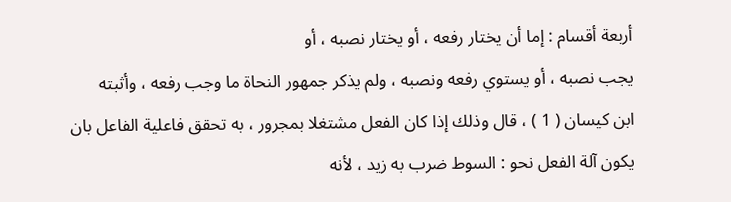أربعة أقسام : إما أن يختار رفعه ، أو يختار نصبه ، أو
يجب نصبه ، أو يستوي رفعه ونصبه ، ولم يذكر جمهور النحاة ما وجب رفعه ، وأثبته
ابن كيسان ( 1 ) ، قال وذلك إذا كان الفعل مشتغلا بمجرور ، به تحقق فاعلية الفاعل بان
يكون آلة الفعل نحو : السوط ضرب به زيد ، لأنه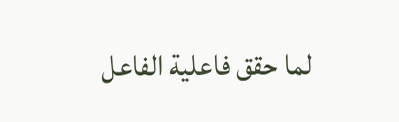لما حقق فاعلية الفاعل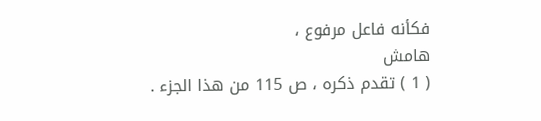فكأنه فاعل مرفوع ،
هامش
( 1 ) تقدم ذكره ، ص 115 من هذا الجزء .